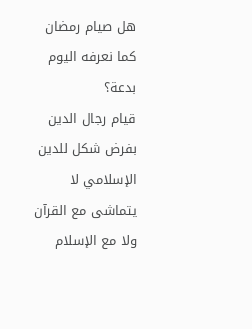هل صيام رمضان كما نعرفه اليوم بدعة؟
قيام رجال الدين بفرض شكل للدين الإسلامي لا يتماشى مع القرآن ولا مع الإسلام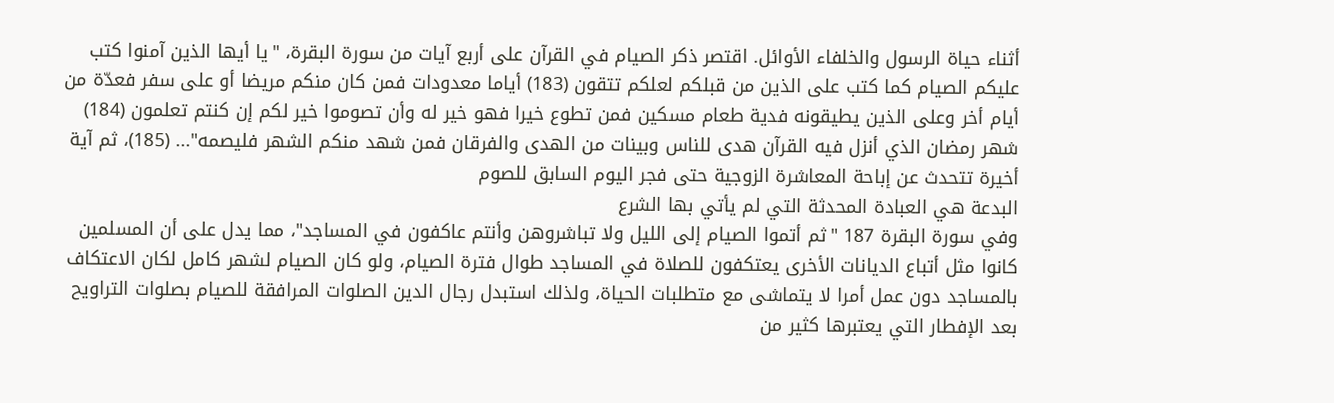أثناء حياة الرسول والخلفاء الأوائل. اقتصر ذكر الصيام في القرآن على أربع آيات من سورة البقرة، "يا أيها الذين آمنوا كتب عليكم الصيام كما كتب على الذين من قبلكم لعلكم تتقون (183) أياما معدودات فمن كان منكم مريضا أو على سفر فعدّة من أيام أخر وعلى الذين يطيقونه فدية طعام مسكين فمن تطوع خيرا فهو خير له وأن تصوموا خير لكم إن كنتم تعلمون (184) شهر رمضان الذي أنزل فيه القرآن هدى للناس وبينات من الهدى والفرقان فمن شهد منكم الشهر فليصمه"... (185)، ثم آية أخيرة تتحدث عن إباحة المعاشرة الزوجية حتى فجر اليوم السابق للصوم
البدعة هي العبادة المحدثة التي لم يأتي بها الشرع
وفي سورة البقرة 187 "ثم أتموا الصيام إلى الليل ولا تباشروهن وأنتم عاكفون في المساجد"، مما يدل على أن المسلمين كانوا مثل أتباع الديانات الأخرى يعتكفون للصلاة في المساجد طوال فترة الصيام، ولو كان الصيام لشهر كامل لكان الاعتكاف بالمساجد دون عمل أمرا لا يتماشى مع متطلبات الحياة، ولذلك استبدل رجال الدين الصلوات المرافقة للصيام بصلوات التراويح بعد الإفطار التي يعتبرها كثير من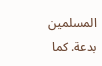المسلمين بدعة. كما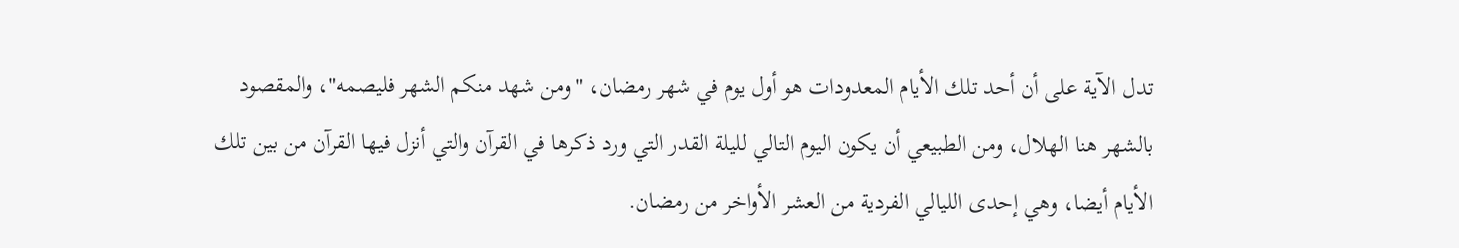تدل الآية على أن أحد تلك الأيام المعدودات هو أول يوم في شهر رمضان، "ومن شهد منكم الشهر فليصمه"، والمقصود بالشهر هنا الهلال، ومن الطبيعي أن يكون اليوم التالي لليلة القدر التي ورد ذكرها في القرآن والتي أنزل فيها القرآن من بين تلك الأيام أيضا، وهي إحدى الليالي الفردية من العشر الأواخر من رمضان.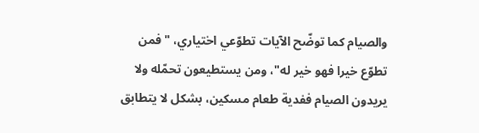والصيام كما توضّح الآيات تطوّعي اختياري، "فمن تطوّع خيرا فهو خير له"، ومن يستطيعون تحمّله ولا يريدون الصيام ففدية طعام مسكين، بشكل لا يتطابق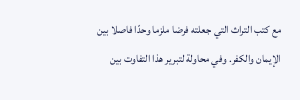مع كتب التراث التي جعلته فرضا ملزما وحدّا فاصلا بين الإيمان والكفر. وفي محاولة لتبرير هذا التفاوت بين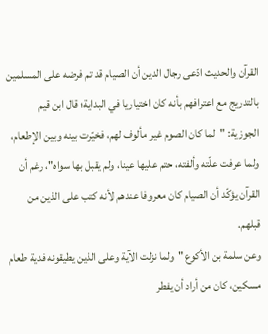القرآن والحديث ادّعى رجال الدين أن الصيام قد تم فرضه على المسلمين بالتدريج مع اعترافهم بأنه كان اختياريا في البداية؛ قال ابن قيم الجوزية: "لما كان الصوم غير مألوف لهم، فخيّرت بينه وبين الإطعام، ولما عرفت علّته وألفته، حتم عليها عينا، ولم يقبل بها سواه"، رغم أن القرآن يؤكّد أن الصيام كان معروفا عندهم لأنه كتب على الذين من قبلهم.
وعن سلمة بن الأكوع "ولما نزلت الآية وعلى الذين يطيقونه فدية طعام مسكين، كان من أراد أن يفطر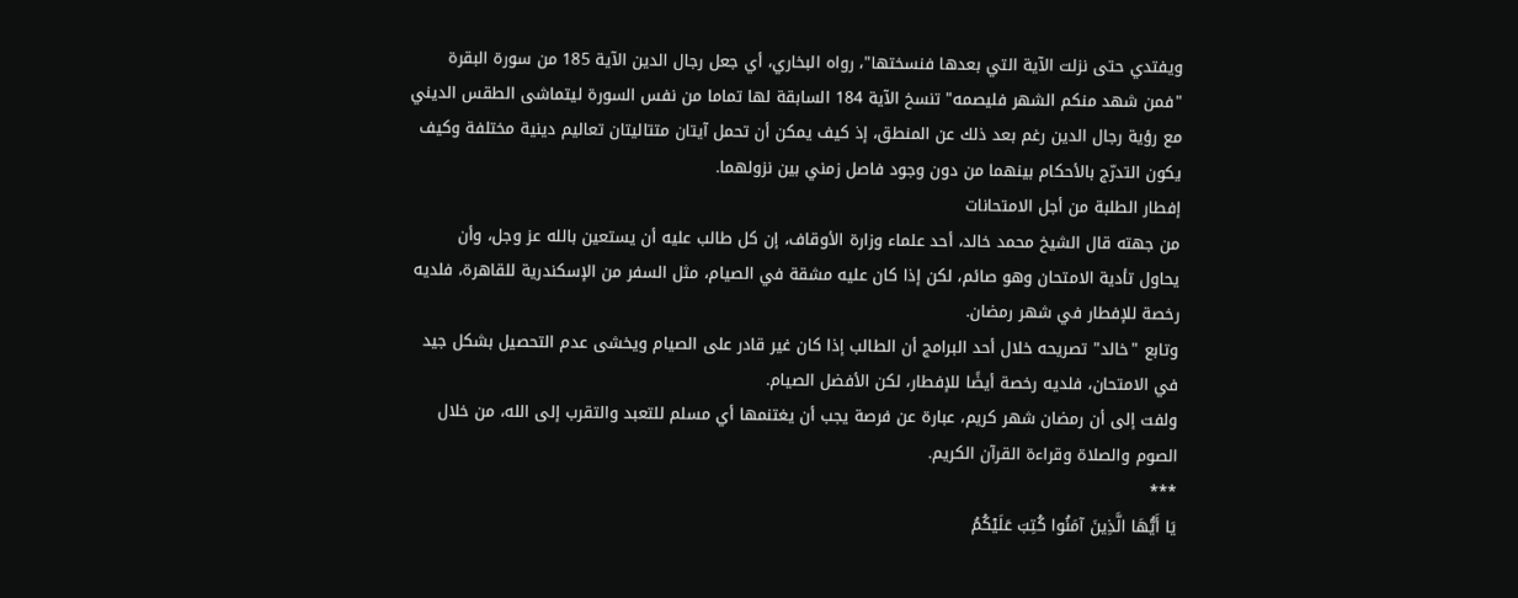ويفتدي حتى نزلت الآية التي بعدها فنسختها"، رواه البخاري، أي جعل رجال الدين الآية 185 من سورة البقرة "فمن شهد منكم الشهر فليصمه" تنسخ الآية 184 السابقة لها تماما من نفس السورة ليتماشى الطقس الديني مع رؤية رجال الدين رغم بعد ذلك عن المنطق، إذ كيف يمكن أن تحمل آيتان متتاليتان تعاليم دينية مختلفة وكيف يكون التدرّج بالأحكام بينهما من دون وجود فاصل زمني بين نزولهما.
إفطار الطلبة من أجل الامتحانات
من جهته قال الشيخ محمد خالد، أحد علماء وزارة الأوقاف، إن كل طالب عليه أن يستعين بالله عز وجل، وأن
يحاول تأدية الامتحان وهو صائم، لكن إذا كان عليه مشقة في الصيام، مثل السفر من الإسكندرية للقاهرة، فلديه رخصة للإفطار في شهر رمضان.
وتابع "خالد" تصريحه خلال أحد البرامج أن الطالب إذا كان غير قادر على الصيام ويخشى عدم التحصيل بشكل جيد في الامتحان، فلديه رخصة أيضًا للإفطار، لكن الأفضل الصيام.
ولفت إلى أن رمضان شهر كريم، عبارة عن فرصة يجب أن يغتنمها أي مسلم للتعبد والتقرب إلى الله، من خلال
الصوم والصلاة وقراءة القرآن الكريم.
***
يَا أَيُّهَا الَّذِينَ آمَنُوا كُتِبَ عَلَيْكُمُ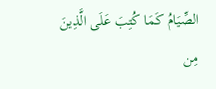الصِّيَامُ كَمَا كُتِبَ عَلَى الَّذِينَ مِن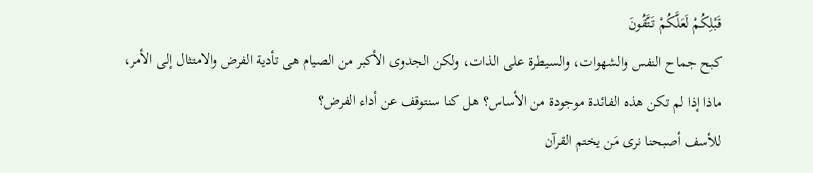قَبْلِكُمْ لَعَلَّكُمْ تَتَّقُونَ
كبح جماح النفس والشهوات، والسيطرة على الذات، ولكن الجدوى الأكبر من الصيام هى تأدية الفرض والامتثال إلى الأمر،
ماذا إذا لم تكن هذه الفائدة موجودة من الأساس؟ هل كنا سنتوقف عن أداء الفرض؟
للأسف أصبحنا نرى مَن يختم القرآن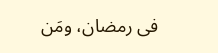فى رمضان، ومَن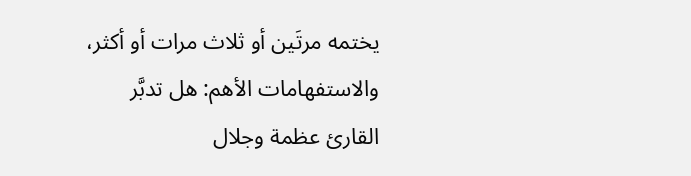يختمه مرتَين أو ثلاث مرات أو أكثر،
والاستفهامات الأهم: هل تدبَّر القارئ عظمة وجلال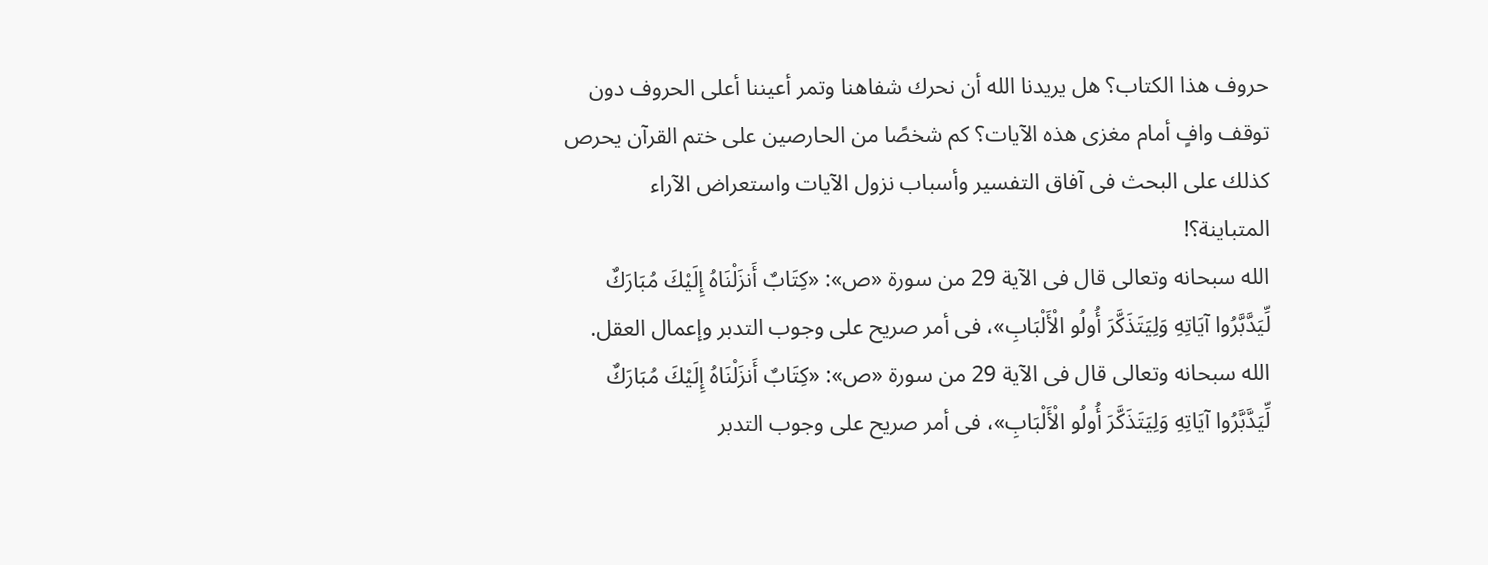حروف هذا الكتاب؟ هل يريدنا الله أن نحرك شفاهنا وتمر أعيننا أعلى الحروف دون توقف وافٍ أمام مغزى هذه الآيات؟ كم شخصًا من الحارصين على ختم القرآن يحرص كذلك على البحث فى آفاق التفسير وأسباب نزول الآيات واستعراض الآراء المتباينة؟!
الله سبحانه وتعالى قال فى الآية 29 من سورة «ص»: «كِتَابٌ أَنزَلْنَاهُ إِلَيْكَ مُبَارَكٌ لِّيَدَّبَّرُوا آيَاتِهِ وَلِيَتَذَكَّرَ أُولُو الْأَلْبَابِ»، فى أمر صريح على وجوب التدبر وإعمال العقل.
الله سبحانه وتعالى قال فى الآية 29 من سورة «ص»: «كِتَابٌ أَنزَلْنَاهُ إِلَيْكَ مُبَارَكٌ لِّيَدَّبَّرُوا آيَاتِهِ وَلِيَتَذَكَّرَ أُولُو الْأَلْبَابِ»، فى أمر صريح على وجوب التدبر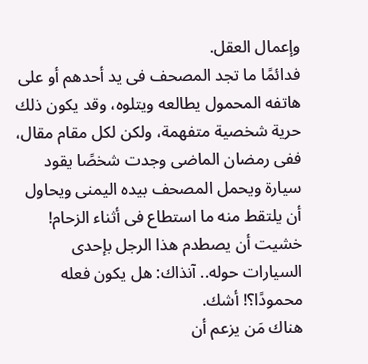وإعمال العقل.
فدائمًا ما تجد المصحف فى يد أحدهم أو على هاتفه المحمول يطالعه ويتلوه، وقد يكون ذلك حرية شخصية متفهمة، ولكن لكل مقام مقال، ففى رمضان الماضى وجدت شخصًا يقود سيارة ويحمل المصحف بيده اليمنى ويحاول أن يلتقط منه ما استطاع فى أثناء الزحام! خشيت أن يصطدم هذا الرجل بإحدى السيارات حوله.. آنذاك: هل يكون فعله محمودًا؟! أشك.
هناك مَن يزعم أن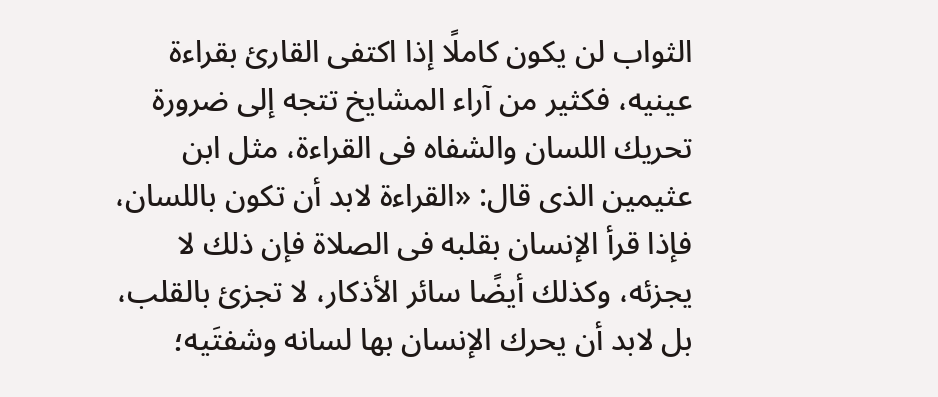الثواب لن يكون كاملًا إذا اكتفى القارئ بقراءة عينيه، فكثير من آراء المشايخ تتجه إلى ضرورة تحريك اللسان والشفاه فى القراءة، مثل ابن عثيمين الذى قال: «القراءة لابد أن تكون باللسان، فإذا قرأ الإنسان بقلبه فى الصلاة فإن ذلك لا يجزئه، وكذلك أيضًا سائر الأذكار، لا تجزئ بالقلب، بل لابد أن يحرك الإنسان بها لسانه وشفتَيه؛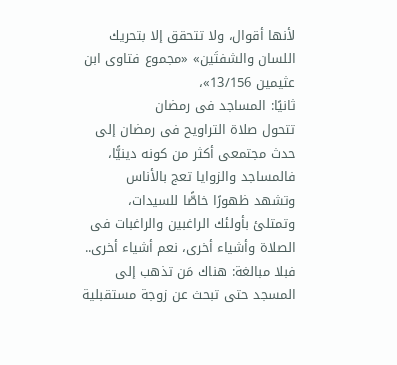لأنها أقوال، ولا تتحقق إلا بتحريك اللسان والشفتَين» «مجموع فتاوى ابن عثيمين 13/156»،
ثانيًا: المساجد فى رمضان
تتحول صلاة التراويح فى رمضان إلى حدث مجتمعى أكثر من كونه دينيًّا، فالمساجد والزوايا تعج بالأناس وتشهد ظهورًا خاصًّا للسيدات، وتمتلئ بأولئك الراغبين والراغبات فى الصلاة وأشياء أخرى، نعم أشياء أخرى.. فبلا مبالغة: هناك مَن تذهب إلى المسجد حتى تبحث عن زوجة مستقبلية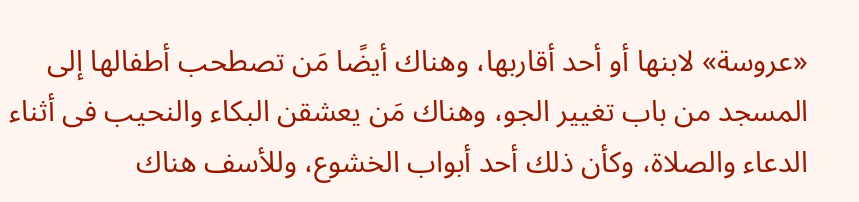«عروسة» لابنها أو أحد أقاربها، وهناك أيضًا مَن تصطحب أطفالها إلى المسجد من باب تغيير الجو، وهناك مَن يعشقن البكاء والنحيب فى أثناء الدعاء والصلاة، وكأن ذلك أحد أبواب الخشوع، وللأسف هناك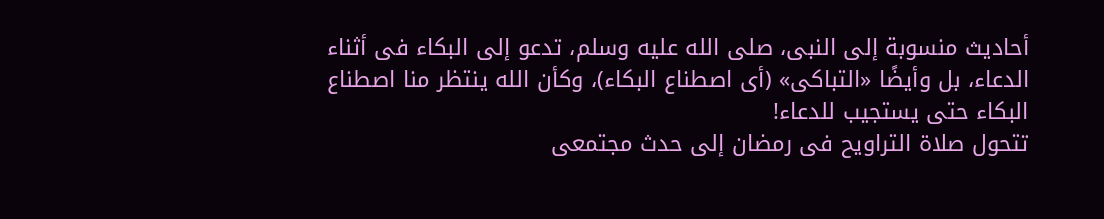أحاديث منسوبة إلى النبى، صلى الله عليه وسلم، تدعو إلى البكاء فى أثناء الدعاء، بل وأيضًا «التباكى» (أى اصطناع البكاء)، وكأن الله ينتظر منا اصطناع البكاء حتى يستجيب للدعاء!
تتحول صلاة التراويح فى رمضان إلى حدث مجتمعى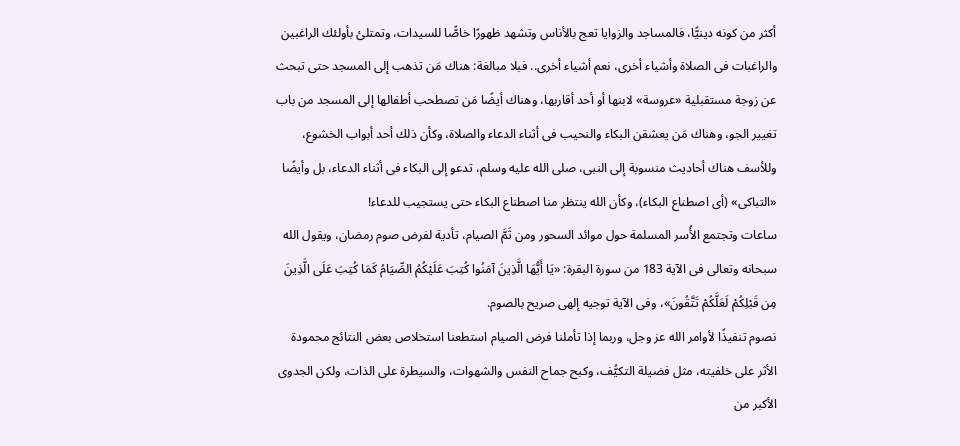أكثر من كونه دينيًّا، فالمساجد والزوايا تعج بالأناس وتشهد ظهورًا خاصًّا للسيدات، وتمتلئ بأولئك الراغبين والراغبات فى الصلاة وأشياء أخرى، نعم أشياء أخرى.. فبلا مبالغة: هناك مَن تذهب إلى المسجد حتى تبحث عن زوجة مستقبلية «عروسة» لابنها أو أحد أقاربها، وهناك أيضًا مَن تصطحب أطفالها إلى المسجد من باب تغيير الجو، وهناك مَن يعشقن البكاء والنحيب فى أثناء الدعاء والصلاة، وكأن ذلك أحد أبواب الخشوع، وللأسف هناك أحاديث منسوبة إلى النبى، صلى الله عليه وسلم، تدعو إلى البكاء فى أثناء الدعاء، بل وأيضًا «التباكى» (أى اصطناع البكاء)، وكأن الله ينتظر منا اصطناع البكاء حتى يستجيب للدعاء!
ساعات وتجتمع الأُسر المسلمة حول موائد السحور ومن ثَمَّ الصيام، تأدية لفرض صوم رمضان، ويقول الله سبحانه وتعالى فى الآية 183 من سورة البقرة: «يَا أَيُّهَا الَّذِينَ آمَنُوا كُتِبَ عَلَيْكُمُ الصِّيَامُ كَمَا كُتِبَ عَلَى الَّذِينَ مِن قَبْلِكُمْ لَعَلَّكُمْ تَتَّقُونَ»، وفى الآية توجيه إلهى صريح بالصوم.
نصوم تنفيذًا لأوامر الله عز وجل، وربما إذا تأملنا فرض الصيام استطعنا استخلاص بعض النتائج محمودة الأثر على خلفيته، مثل فضيلة التكيُّف، وكبح جماح النفس والشهوات، والسيطرة على الذات، ولكن الجدوى الأكبر من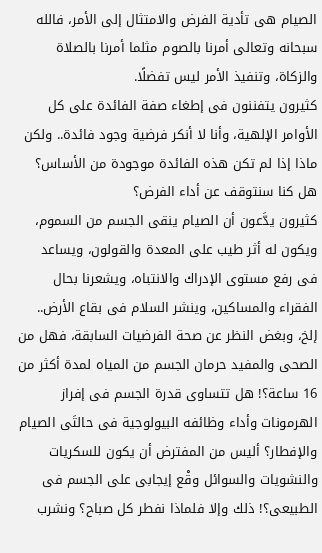الصيام هى تأدية الفرض والامتثال إلى الأمر، فالله سبحانه وتعالى أمرنا بالصوم مثلما أمرنا بالصلاة والزكاة، وتنفيذ الأمر ليس تفضلًا.
كثيرون يتفننون فى إطغاء صفة الفائدة على كل الأوامر الإلهية، وأنا لا أنكر فرضية وجود فائدة.. ولكن ماذا إذا لم تكن هذه الفائدة موجودة من الأساس؟ هل كنا سنتوقف عن أداء الفرض؟
كثيرون يدَّعون أن الصيام ينقى الجسم من السموم، ويكون له أثر طيب على المعدة والقولون، ويساعد فى رفع مستوى الإدراك والانتباه، ويشعرنا بحال الفقراء والمساكين، وينشر السلام فى بقاع الأرض.. إلخ، وبغض النظر عن صحة الفرضيات السابقة، فهل من الصحى والمفيد حرمان الجسم من المياه لمدة أكثر من 16 ساعة؟! هل تتساوى قدرة الجسم فى إفراز الهرمونات وأداء وظائفه البيولوجية فى حالتَى الصيام والإفطار؟ أليس من المفترض أن يكون للسكريات والنشويات والسوائل وقْع إيجابى على الجسم فى الطبيعى؟! ذلك وإلا فلماذا نفطر كل صباح؟ ونشرب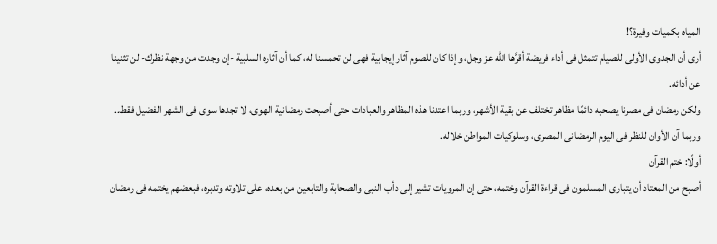المياه بكميات وفيرة؟!
أرى أن الجدوى الأولى للصيام تتمثل فى أداء فريضة أقرَّها الله عز وجل، وإذا كان للصوم آثار إيجابية فهى لن تحمسنا له، كما أن آثاره السلبية -إن وجدت من وجهة نظرك- لن تثنينا عن أدائه.
ولكن رمضان فى مصرنا يصحبه دائمًا مظاهر تختلف عن بقية الأشهر، وربما اعتدنا هذه المظاهر والعبادات حتى أصبحت رمضانية الهوى، لا تجدها سوى فى الشهر الفضيل فقط.. وربما آن الأوان للنظر فى اليوم الرمضانى المصرى، وسلوكيات المواطن خلاله.
أولًا: ختم القرآن
أصبح من المعتاد أن يتبارى المسلمون فى قراءة القرآن وختمه، حتى إن المرويات تشير إلى دأب النبى والصحابة والتابعين من بعده، على تلاوته وتدبره، فبعضهم يختمه فى رمضان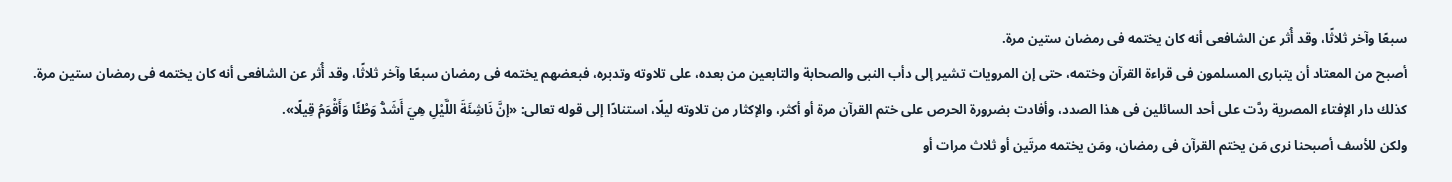سبعًا وآخر ثلاثًا، وقد أُثر عن الشافعى أنه كان يختمه فى رمضان ستين مرة.
أصبح من المعتاد أن يتبارى المسلمون فى قراءة القرآن وختمه، حتى إن المرويات تشير إلى دأب النبى والصحابة والتابعين من بعده، على تلاوته وتدبره، فبعضهم يختمه فى رمضان سبعًا وآخر ثلاثًا، وقد أُثر عن الشافعى أنه كان يختمه فى رمضان ستين مرة.
كذلك دار الإفتاء المصرية ردَّت على أحد السائلين فى هذا الصدد، وأفادت بضرورة الحرص على ختم القرآن مرة أو أكثر، والإكثار من تلاوته ليلًا، استنادًا إلى قوله تعالى: «إنَّ نَاشِئَةَ اللَّيْلِ هِيَ أَشَدُّ وَطْئًا وَأَقْوَمُ قِيلًا».
ولكن للأسف أصبحنا نرى مَن يختم القرآن فى رمضان، ومَن يختمه مرتَين أو ثلاث مرات أو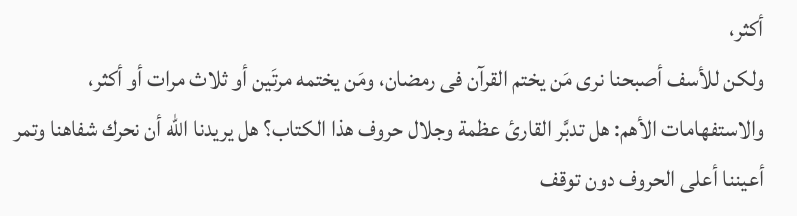أكثر،
ولكن للأسف أصبحنا نرى مَن يختم القرآن فى رمضان، ومَن يختمه مرتَين أو ثلاث مرات أو أكثر،
والاستفهامات الأهم: هل تدبَّر القارئ عظمة وجلال حروف هذا الكتاب؟ هل يريدنا الله أن نحرك شفاهنا وتمر أعيننا أعلى الحروف دون توقف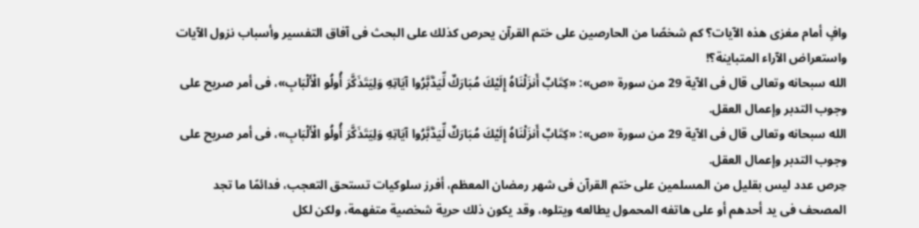وافٍ أمام مغزى هذه الآيات؟ كم شخصًا من الحارصين على ختم القرآن يحرص كذلك على البحث فى آفاق التفسير وأسباب نزول الآيات واستعراض الآراء المتباينة؟!
الله سبحانه وتعالى قال فى الآية 29 من سورة «ص»: «كِتَابٌ أَنزَلْنَاهُ إِلَيْكَ مُبَارَكٌ لِّيَدَّبَّرُوا آيَاتِهِ وَلِيَتَذَكَّرَ أُولُو الْأَلْبَابِ»، فى أمر صريح على وجوب التدبر وإعمال العقل.
الله سبحانه وتعالى قال فى الآية 29 من سورة «ص»: «كِتَابٌ أَنزَلْنَاهُ إِلَيْكَ مُبَارَكٌ لِّيَدَّبَّرُوا آيَاتِهِ وَلِيَتَذَكَّرَ أُولُو الْأَلْبَابِ»، فى أمر صريح على وجوب التدبر وإعمال العقل.
حِرص عدد ليس بقليل من المسلمين على ختم القرآن فى شهر رمضان المعظم، أفرز سلوكيات تستحق التعجب، فدائمًا ما تجد المصحف فى يد أحدهم أو على هاتفه المحمول يطالعه ويتلوه، وقد يكون ذلك حرية شخصية متفهمة، ولكن لكل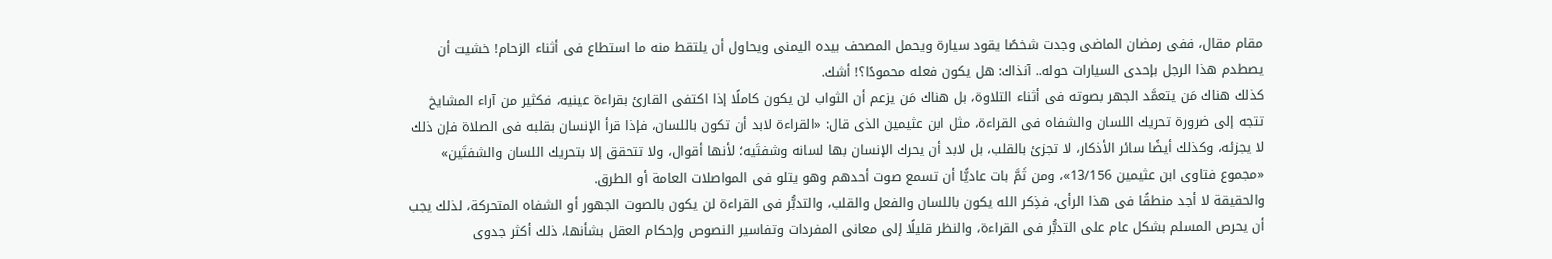مقام مقال، ففى رمضان الماضى وجدت شخصًا يقود سيارة ويحمل المصحف بيده اليمنى ويحاول أن يلتقط منه ما استطاع فى أثناء الزحام! خشيت أن يصطدم هذا الرجل بإحدى السيارات حوله.. آنذاك: هل يكون فعله محمودًا؟! أشك.
كذلك هناك مَن يتعمَّد الجهر بصوته فى أثناء التلاوة، بل هناك مَن يزعم أن الثواب لن يكون كاملًا إذا اكتفى القارئ بقراءة عينيه، فكثير من آراء المشايخ تتجه إلى ضرورة تحريك اللسان والشفاه فى القراءة، مثل ابن عثيمين الذى قال: «القراءة لابد أن تكون باللسان، فإذا قرأ الإنسان بقلبه فى الصلاة فإن ذلك لا يجزئه، وكذلك أيضًا سائر الأذكار، لا تجزئ بالقلب، بل لابد أن يحرك الإنسان بها لسانه وشفتَيه؛ لأنها أقوال، ولا تتحقق إلا بتحريك اللسان والشفتَين» «مجموع فتاوى ابن عثيمين 13/156»، ومن ثَمَّ بات عاديًّا أن تسمع صوت أحدهم وهو يتلو فى المواصلات العامة أو الطرق.
والحقيقة لا أجد منطقًا فى هذا الرأى، فذِكر الله يكون باللسان والفعل والقلب، والتدبُّر فى القراءة لن يكون بالصوت الجهور أو الشفاه المتحركة، لذلك يجب أن يحرص المسلم بشكل عام على التدبُّر فى القراءة، والنظر قليلًا إلى معانى المفردات وتفاسير النصوص وإحكام العقل بشأنها، ذلك أكثر جدوى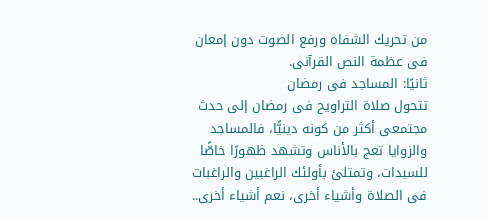من تحريك الشفاه ورفع الصوت دون إمعان فى عظمة النص القرآنى.
ثانيًا: المساجد فى رمضان
تتحول صلاة التراويح فى رمضان إلى حدث مجتمعى أكثر من كونه دينيًّا، فالمساجد والزوايا تعج بالأناس وتشهد ظهورًا خاصًّا للسيدات، وتمتلئ بأولئك الراغبين والراغبات فى الصلاة وأشياء أخرى، نعم أشياء أخرى..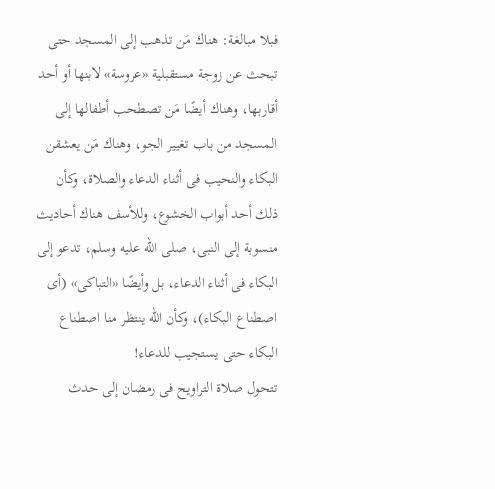فبلا مبالغة: هناك مَن تذهب إلى المسجد حتى تبحث عن زوجة مستقبلية «عروسة» لابنها أو أحد أقاربها، وهناك أيضًا مَن تصطحب أطفالها إلى المسجد من باب تغيير الجو، وهناك مَن يعشقن البكاء والنحيب فى أثناء الدعاء والصلاة، وكأن ذلك أحد أبواب الخشوع، وللأسف هناك أحاديث منسوبة إلى النبى، صلى الله عليه وسلم، تدعو إلى البكاء فى أثناء الدعاء، بل وأيضًا «التباكى» (أى اصطناع البكاء)، وكأن الله ينتظر منا اصطناع البكاء حتى يستجيب للدعاء!
تتحول صلاة التراويح فى رمضان إلى حدث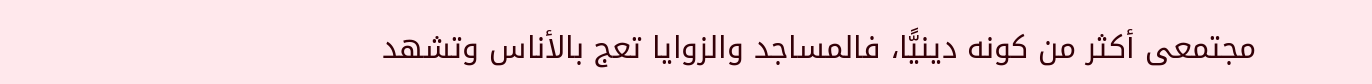مجتمعى أكثر من كونه دينيًّا، فالمساجد والزوايا تعج بالأناس وتشهد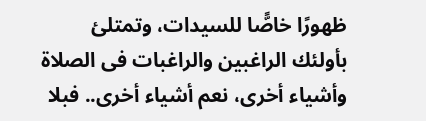ظهورًا خاصًّا للسيدات، وتمتلئ بأولئك الراغبين والراغبات فى الصلاة وأشياء أخرى، نعم أشياء أخرى.. فبلا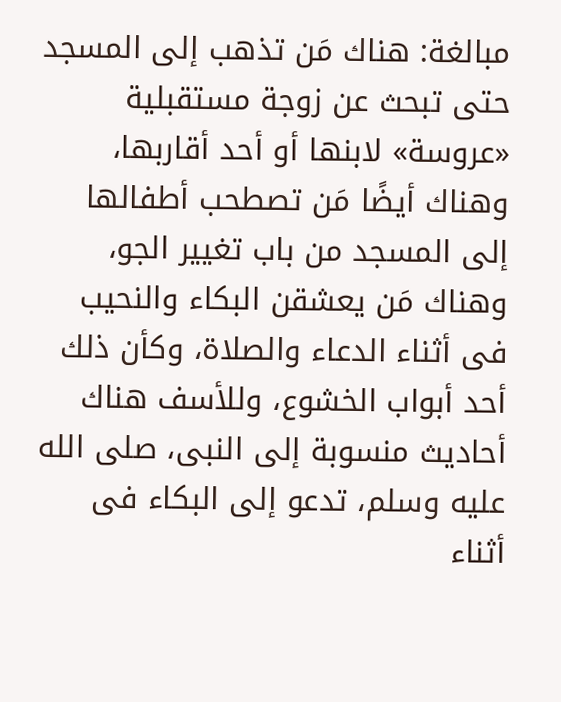مبالغة: هناك مَن تذهب إلى المسجد حتى تبحث عن زوجة مستقبلية «عروسة» لابنها أو أحد أقاربها، وهناك أيضًا مَن تصطحب أطفالها إلى المسجد من باب تغيير الجو، وهناك مَن يعشقن البكاء والنحيب فى أثناء الدعاء والصلاة، وكأن ذلك أحد أبواب الخشوع، وللأسف هناك أحاديث منسوبة إلى النبى، صلى الله عليه وسلم، تدعو إلى البكاء فى أثناء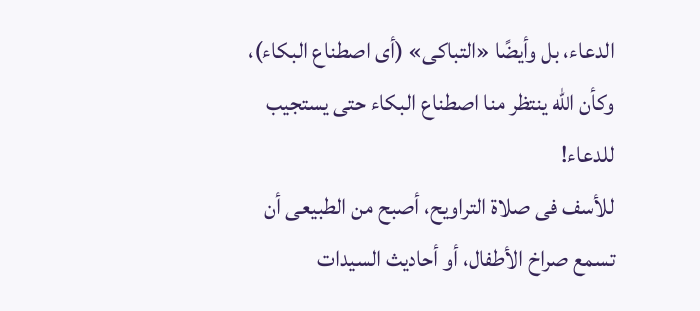الدعاء، بل وأيضًا «التباكى» (أى اصطناع البكاء)، وكأن الله ينتظر منا اصطناع البكاء حتى يستجيب للدعاء!
للأسف فى صلاة التراويح، أصبح من الطبيعى أن تسمع صراخ الأطفال، أو أحاديث السيدات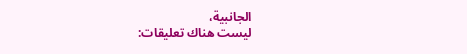الجانبية،
ليست هناك تعليقات: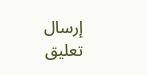إرسال تعليق